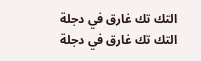التك تك غارق في دجلة
التك تك غارق في دجلة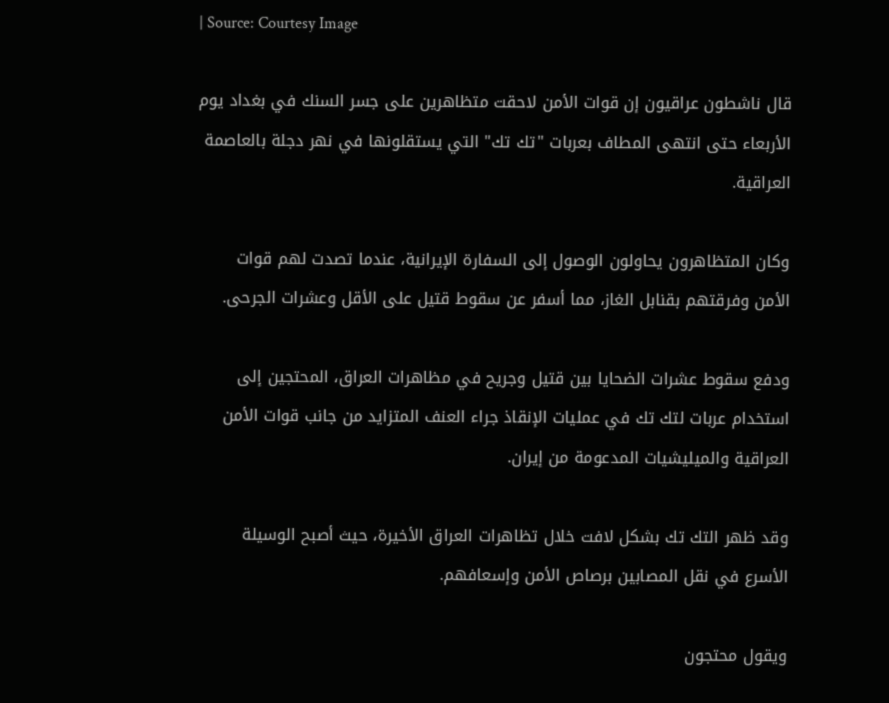| Source: Courtesy Image

قال ناشطون عراقيون إن قوات الأمن لاحقت متظاهرين على جسر السنك في بغداد يوم الأربعاء حتى انتهى المطاف بعربات "تك تك" التي يستقلونها في نهر دجلة بالعاصمة العراقية.

وكان المتظاهرون يحاولون الوصول إلى السفارة الإيرانية، عندما تصدت لهم قوات الأمن وفرقتهم بقنابل الغاز، مما أسفر عن سقوط قتيل على الأقل وعشرات الجرحى.

ودفع سقوط عشرات الضحايا بين قتيل وجريح في مظاهرات العراق، المحتجين إلى استخدام عربات لتك تك في عمليات الإنقاذ جراء العنف المتزايد من جانب قوات الأمن العراقية والميليشيات المدعومة من إيران.

وقد ظهر التك تك بشكل لافت خلال تظاهرات العراق الأخيرة، حيث أصبح الوسيلة الأسرع في نقل المصابين برصاص الأمن وإسعافهم.

ويقول محتجون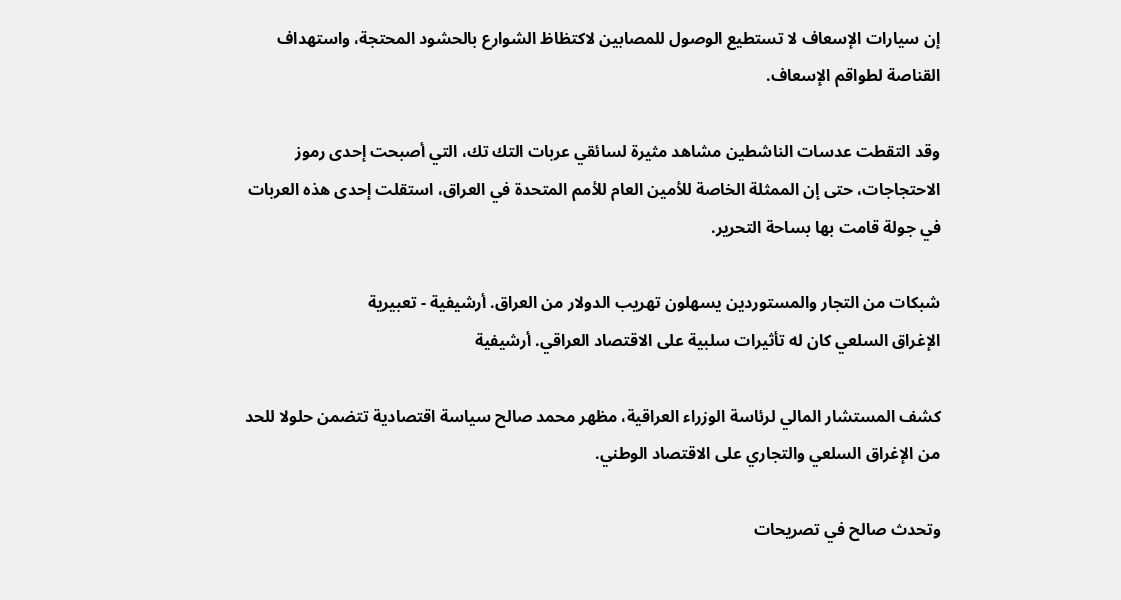إن سيارات الإسعاف لا تستطيع الوصول للمصابين لاكتظاظ الشوارع بالحشود المحتجة، واستهداف القناصة لطواقم الإسعاف.

وقد التقطت عدسات الناشطين مشاهد مثيرة لسائقي عربات التك تك، التي أصبحت إحدى رموز الاحتجاجات، حتى إن الممثلة الخاصة للأمين العام للأمم المتحدة في العراق، استقلت إحدى هذه العربات في جولة قامت بها بساحة التحرير.

شبكات من التجار والمستوردين يسهلون تهريب الدولار من العراق. أرشيفية - تعبيرية
الإغراق السلعي كان له تأثيرات سلبية على الاقتصاد العراقي. أرشيفية

كشف المستشار المالي لرئاسة الوزراء العراقية، مظهر محمد صالح سياسة اقتصادية تتضمن حلولا للحد من الإغراق السلعي والتجاري على الاقتصاد الوطني.

وتحدث صالح في تصريحات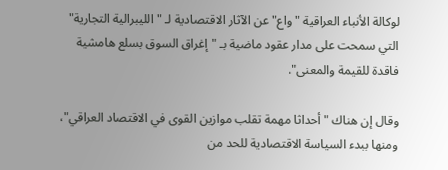لوكالة الأنباء العراقية "واع" عن الآثار الاقتصادية لـ "الليبرالية التجارية" التي سمحت على مدار عقود ماضية بـ "إغراق السوق بسلع هامشية فاقدة للقيمة والمعنى".

وقال إن هناك "أحداثا مهمة تقلب موازين القوى في الاقتصاد العراقي"، ومنها ببدء السياسة الاقتصادية للحد من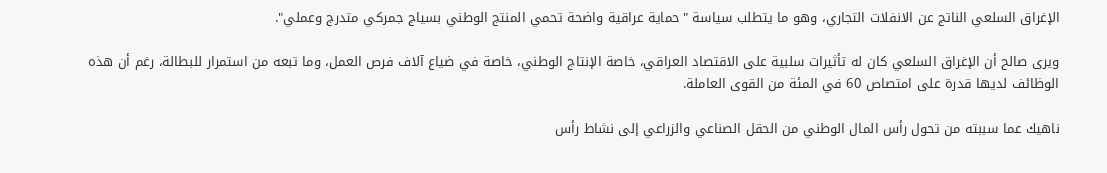الإغراق السلعي الناتج عن الانفلات التجاري، وهو ما يتطلب سياسة "حماية عراقية واضحة تحمي المنتج الوطني بسياج جمركي متدرج وعملي".

ويرى صالح أن الإغراق السلعي كان له تأثيرات سلبية على الاقتصاد العراقي، خاصة الإنتاج الوطني، خاصة في ضياع آلاف فرص العمل، وما تبعه من استمرار للبطالة، رغم أن هذه الوظائف لديها قدرة على امتصاص 60 في المئة من القوى العاملة.

ناهيك عما سببته من تحول رأس المال الوطني من الحقل الصناعي والزراعي إلى نشاط رأس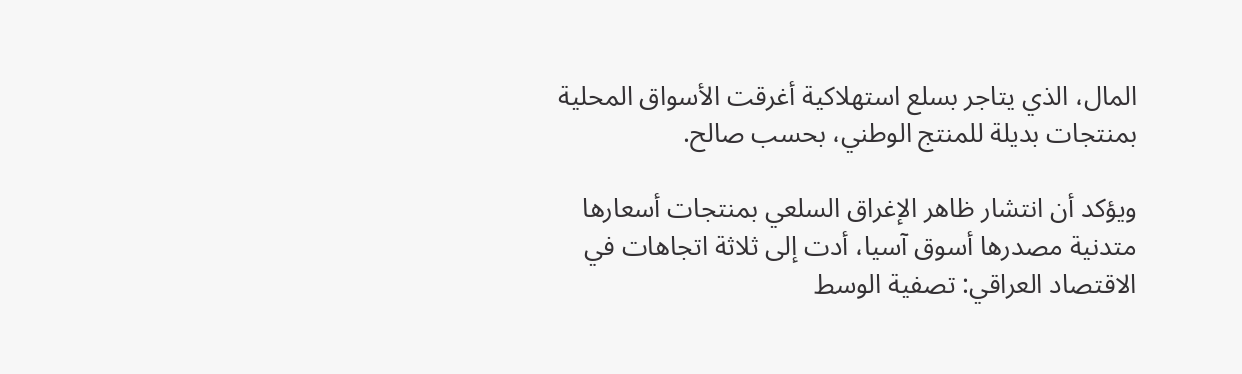المال، الذي يتاجر بسلع استهلاكية أغرقت الأسواق المحلية بمنتجات بديلة للمنتج الوطني، بحسب صالح.

ويؤكد أن انتشار ظاهر الإغراق السلعي بمنتجات أسعارها متدنية مصدرها أسوق آسيا، أدت إلى ثلاثة اتجاهات في الاقتصاد العراقي: تصفية الوسط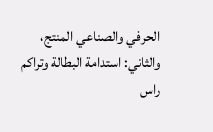الحرفي والصناعي المنتج، والثاني: استدامة البطالة وتراكم راس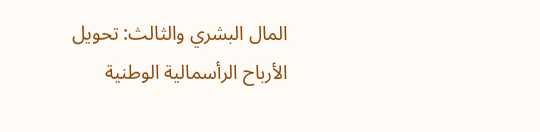المال البشري والثالث: تحويل الأرباح الرأسمالية الوطنية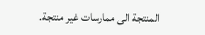المنتجة الى ممارسات غير منتجة.